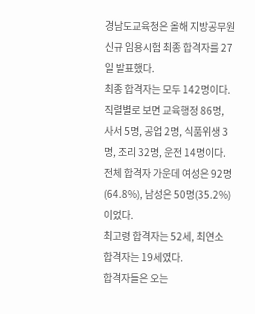경남도교육청은 올해 지방공무원 신규 임용시험 최종 합격자를 27일 발표했다.
최종 합격자는 모두 142명이다.
직렬별로 보면 교육행정 86명, 사서 5명, 공업 2명, 식품위생 3명, 조리 32명, 운전 14명이다.
전체 합격자 가운데 여성은 92명(64.8%), 남성은 50명(35.2%)이었다.
최고령 합격자는 52세, 최연소 합격자는 19세였다.
합격자들은 오는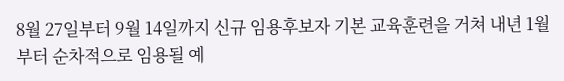8월 27일부터 9월 14일까지 신규 임용후보자 기본 교육훈련을 거쳐 내년 1월부터 순차적으로 임용될 예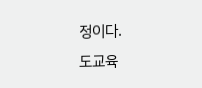정이다.
도교육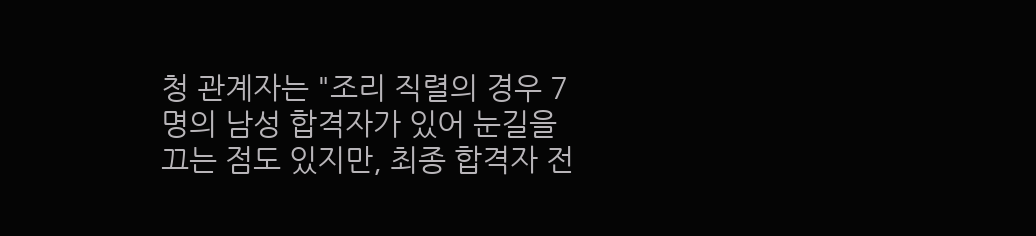청 관계자는 "조리 직렬의 경우 7명의 남성 합격자가 있어 눈길을 끄는 점도 있지만, 최종 합격자 전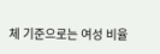체 기준으로는 여성 비율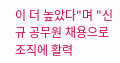이 더 높았다"며 "신규 공무원 채용으로 조직에 활력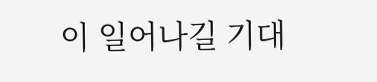이 일어나길 기대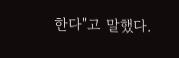한다"고 말했다.